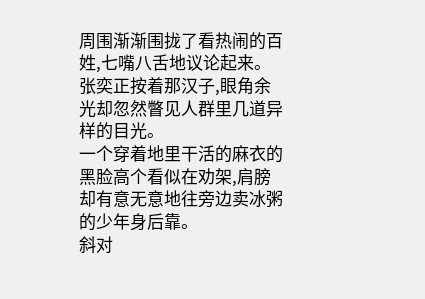周围渐渐围拢了看热闹的百姓,七嘴八舌地议论起来。
张奕正按着那汉子,眼角余光却忽然瞥见人群里几道异样的目光。
一个穿着地里干活的麻衣的黑脸高个看似在劝架,肩膀却有意无意地往旁边卖冰粥的少年身后靠。
斜对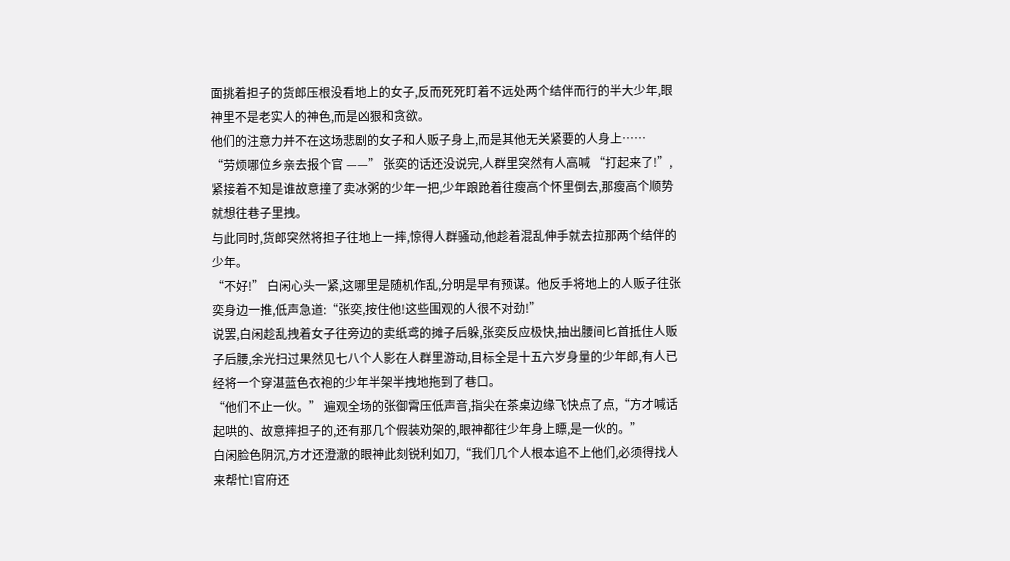面挑着担子的货郎压根没看地上的女子,反而死死盯着不远处两个结伴而行的半大少年,眼神里不是老实人的神色,而是凶狠和贪欲。
他们的注意力并不在这场悲剧的女子和人贩子身上,而是其他无关紧要的人身上……
“劳烦哪位乡亲去报个官 ——” 张奕的话还没说完,人群里突然有人高喊 “打起来了!”,紧接着不知是谁故意撞了卖冰粥的少年一把,少年踉跄着往瘦高个怀里倒去,那瘦高个顺势就想往巷子里拽。
与此同时,货郎突然将担子往地上一摔,惊得人群骚动,他趁着混乱伸手就去拉那两个结伴的少年。
“不好!” 白闲心头一紧,这哪里是随机作乱,分明是早有预谋。他反手将地上的人贩子往张奕身边一推,低声急道:“张奕,按住他!这些围观的人很不对劲!”
说罢,白闲趁乱拽着女子往旁边的卖纸鸢的摊子后躲,张奕反应极快,抽出腰间匕首抵住人贩子后腰,余光扫过果然见七八个人影在人群里游动,目标全是十五六岁身量的少年郎,有人已经将一个穿湛蓝色衣袍的少年半架半拽地拖到了巷口。
“他们不止一伙。” 遍观全场的张御霄压低声音,指尖在茶桌边缘飞快点了点,“方才喊话起哄的、故意摔担子的,还有那几个假装劝架的,眼神都往少年身上瞟,是一伙的。”
白闲脸色阴沉,方才还澄澈的眼神此刻锐利如刀,“我们几个人根本追不上他们,必须得找人来帮忙!官府还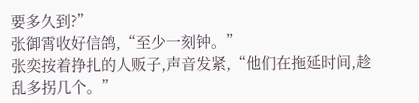要多久到?”
张御霄收好信鸽,“至少一刻钟。”
张奕按着挣扎的人贩子,声音发紧,“他们在拖延时间,趁乱多拐几个。”